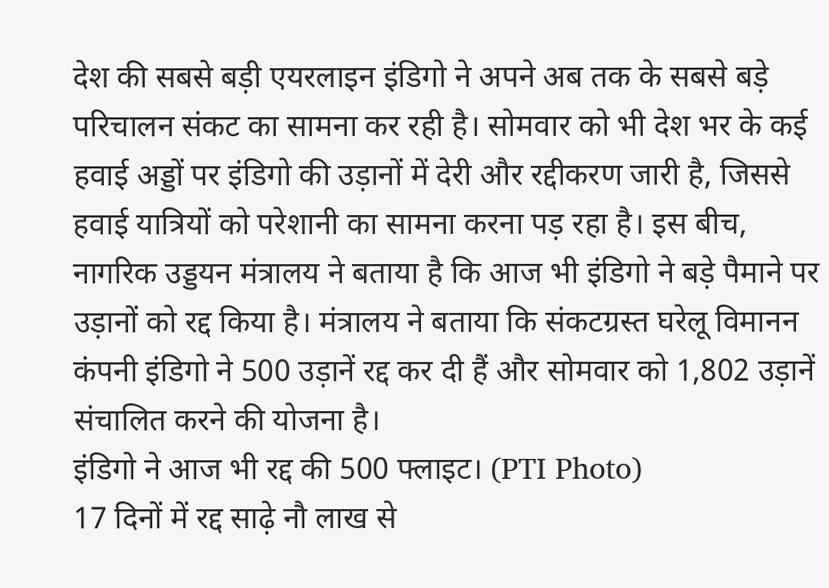देश की सबसे बड़ी एयरलाइन इंडिगो ने अपने अब तक के सबसे बड़े परिचालन संकट का सामना कर रही है। सोमवार को भी देश भर के कई हवाई अड्डों पर इंडिगो की उड़ानों में देरी और रद्दीकरण जारी है, जिससे हवाई यात्रियों को परेशानी का सामना करना पड़ रहा है। इस बीच, नागरिक उड्डयन मंत्रालय ने बताया है कि आज भी इंडिगो ने बड़े पैमाने पर उड़ानों को रद्द किया है। मंत्रालय ने बताया कि संकटग्रस्त घरेलू विमानन कंपनी इंडिगो ने 500 उड़ानें रद्द कर दी हैं और सोमवार को 1,802 उड़ानें संचालित करने की योजना है।
इंडिगो ने आज भी रद्द की 500 फ्लाइट। (PTI Photo)
17 दिनों में रद्द साढ़े नौ लाख से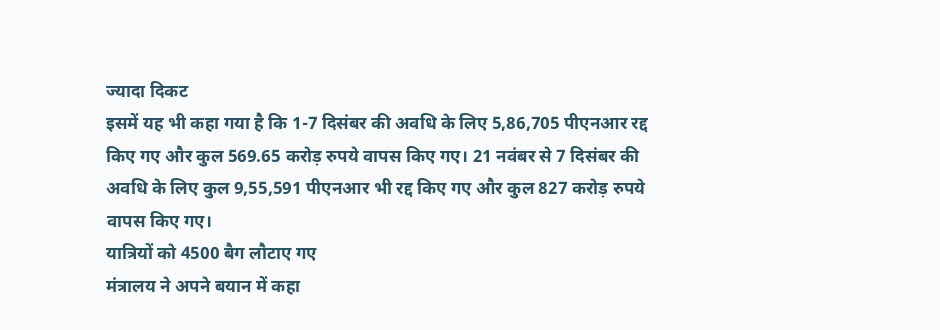ज्यादा दिकट
इसमें यह भी कहा गया है कि 1-7 दिसंबर की अवधि के लिए 5,86,705 पीएनआर रद्द किए गए और कुल 569.65 करोड़ रुपये वापस किए गए। 21 नवंबर से 7 दिसंबर की अवधि के लिए कुल 9,55,591 पीएनआर भी रद्द किए गए और कुल 827 करोड़ रुपये वापस किए गए।
यात्रियों को 4500 बैग लौटाए गए
मंत्रालय ने अपने बयान में कहा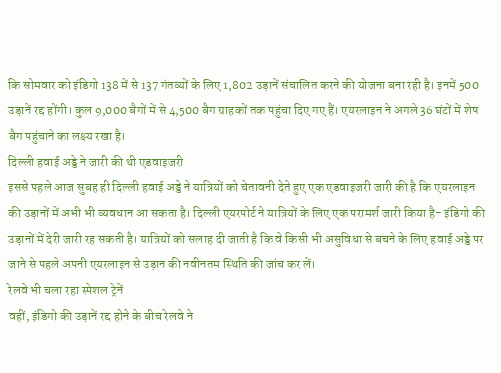कि सोमवार को इंडिगो 138 में से 137 गंतव्यों के लिए 1,802 उड़ानें संचालित करने की योजना बना रही है। इनमें 500 उड़ानें रद्द होंगी। कुल 9,000 बैगों में से 4,500 बैग ग्राहकों तक पहुंचा दिए गए हैं। एयरलाइन ने अगले 36 घंटों में शेष बैग पहुंचाने का लक्ष्य रखा है।
दिल्ली हवाई अड्डे ने जारी की थी एडवाइजरी
इससे पहले आज सुबह ही दिल्ली हवाई अड्डे ने यात्रियों को चेतावनी देते हुए एक एडवाइजरी जारी की है कि एयरलाइन की उड़ानों में अभी भी व्यवधान आ सकता है। दिल्ली एयरपोर्ट ने यात्रियों के लिए एक परामर्श जारी किया है- इंडिगो की उड़ानों में देरी जारी रह सकती है। यात्रियों को सलाह दी जाती है कि वे किसी भी असुविधा से बचने के लिए हवाई अड्डे पर जाने से पहले अपनी एयरलाइन से उड़ान की नवीनतम स्थिति की जांच कर लें।
रेलवे भी चला रहा स्पेशल ट्रेनें
वहीं, इंडिगो की उड़ानें रद्द होने के बीच रेलवे ने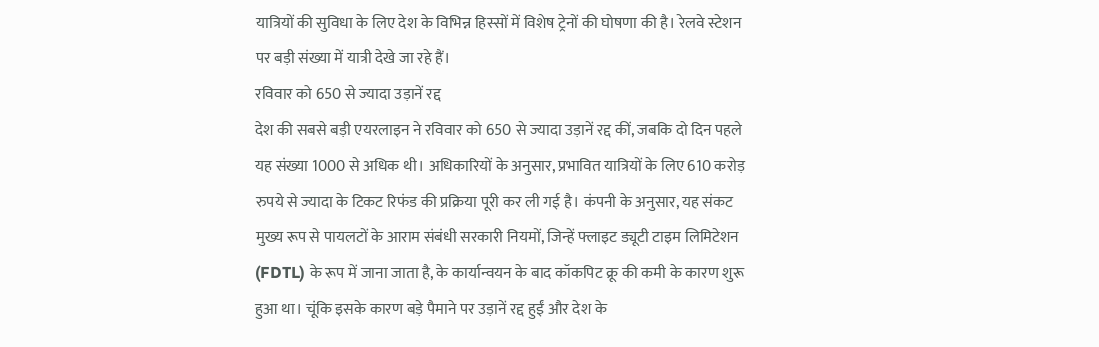यात्रियों की सुविधा के लिए देश के विभिन्न हिस्सों में विशेष ट्रेनों की घोषणा की है। रेलवे स्टेशन पर बड़ी संख्या में यात्री देखे जा रहे हैं।
रविवार को 650 से ज्यादा उड़ानें रद्द
देश की सबसे बड़ी एयरलाइन ने रविवार को 650 से ज्यादा उड़ानें रद्द कीं, जबकि दो दिन पहले यह संख्या 1000 से अधिक थी। अधिकारियों के अनुसार, प्रभावित यात्रियों के लिए 610 करोड़ रुपये से ज्यादा के टिकट रिफंड की प्रक्रिया पूरी कर ली गई है। कंपनी के अनुसार, यह संकट मुख्य रूप से पायलटों के आराम संबंधी सरकारी नियमों, जिन्हें फ्लाइट ड्यूटी टाइम लिमिटेशन (FDTL) के रूप में जाना जाता है, के कार्यान्वयन के बाद कॉकपिट क्रू की कमी के कारण शुरू हुआ था। चूंकि इसके कारण बड़े पैमाने पर उड़ानें रद्द हुईं और देश के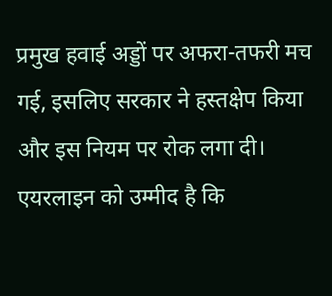प्रमुख हवाई अड्डों पर अफरा-तफरी मच गई, इसलिए सरकार ने हस्तक्षेप किया और इस नियम पर रोक लगा दी। एयरलाइन को उम्मीद है कि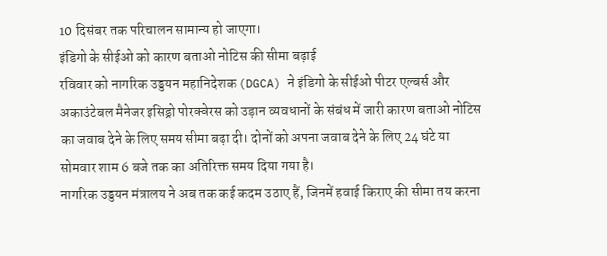10 दिसंबर तक परिचालन सामान्य हो जाएगा।
इंडिगो के सीईओ को कारण बताओ नोटिस की सीमा बढ़ाई
रविवार को नागरिक उड्डयन महानिदेशक (DGCA) ने इंडिगो के सीईओ पीटर एल्बर्स और अकाउंटेबल मैनेजर इसिड्रो पोरक्वेरस को उड़ान व्यवधानों के संबंध में जारी कारण बताओ नोटिस का जवाब देने के लिए समय सीमा बढ़ा दी। दोनों को अपना जवाब देने के लिए 24 घंटे या सोमवार शाम 6 बजे तक का अतिरिक्त समय दिया गया है।
नागरिक उड्डयन मंत्रालय ने अब तक कई कदम उठाए हैं, जिनमें हवाई किराए की सीमा तय करना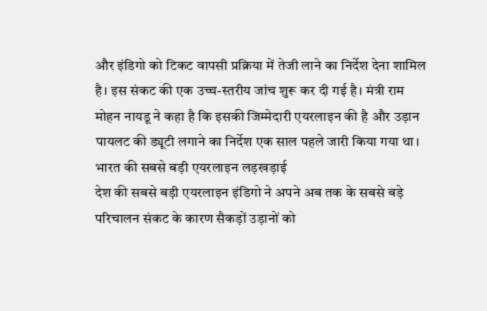और इंडिगो को टिकट वापसी प्रक्रिया में तेजी लाने का निर्देश देना शामिल है। इस संकट की एक उच्च-स्तरीय जांच शुरू कर दी गई है। मंत्री राम मोहन नायडू ने कहा है कि इसकी जिम्मेदारी एयरलाइन की है और उड़ान पायलट की ड्यूटी लगाने का निर्देश एक साल पहले जारी किया गया था।
भारत की सबसे बड़ी एयरलाइन लड़खड़ाई
देश की सबसे बड़ी एयरलाइन इंडिगो ने अपने अब तक के सबसे बड़े परिचालन संकट के कारण सैकड़ों उड़ानों को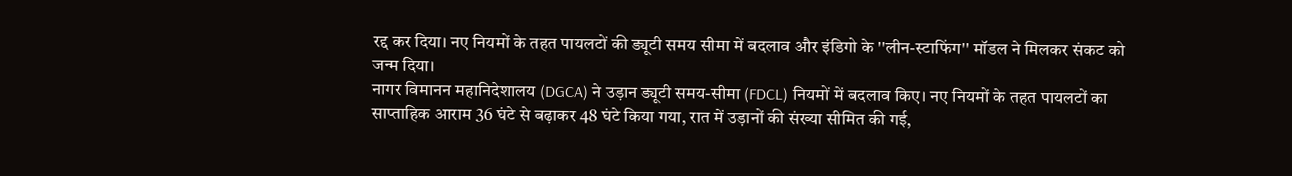रद्द कर दिया। नए नियमों के तहत पायलटों की ड्यूटी समय सीमा में बदलाव और इंडिगो के ''लीन-स्टाफिंग'' मॉडल ने मिलकर संकट को जन्म दिया।
नागर विमानन महानिदेशालय (DGCA) ने उड़ान ड्यूटी समय-सीमा (FDCL) नियमों में बदलाव किए। नए नियमों के तहत पायलटों का साप्ताहिक आराम 36 घंटे से बढ़ाकर 48 घंटे किया गया, रात में उड़ानों की संख्या सीमित की गई,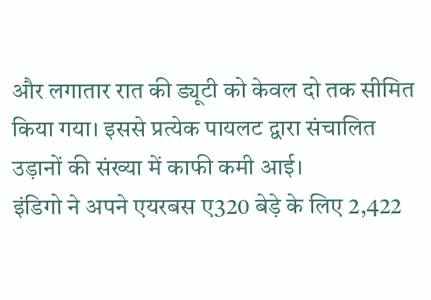और लगातार रात की ड्यूटी को केवल दो तक सीमित किया गया। इससे प्रत्येक पायलट द्वारा संचालित उड़ानों की संख्या में काफी कमी आई।
इंडिगो ने अपने एयरबस ए320 बेड़े के लिए 2,422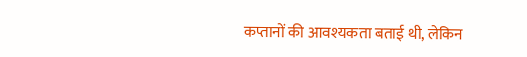कप्तानों की आवश्यकता बताई थी, लेकिन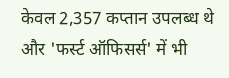केवल 2,357 कप्तान उपलब्ध थे और 'फर्स्ट ऑफिसर्स' में भी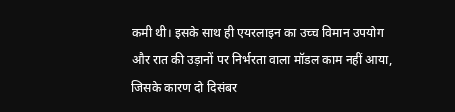कमी थी। इसके साथ ही एयरलाइन का उच्च विमान उपयोग और रात की उड़ानों पर निर्भरता वाला मॉडल काम नहीं आया, जिसके कारण दो दिसंबर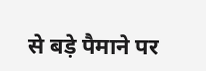से बड़े पैमाने पर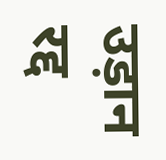उड़ान रद्द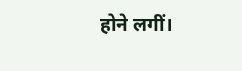होने लगीं।